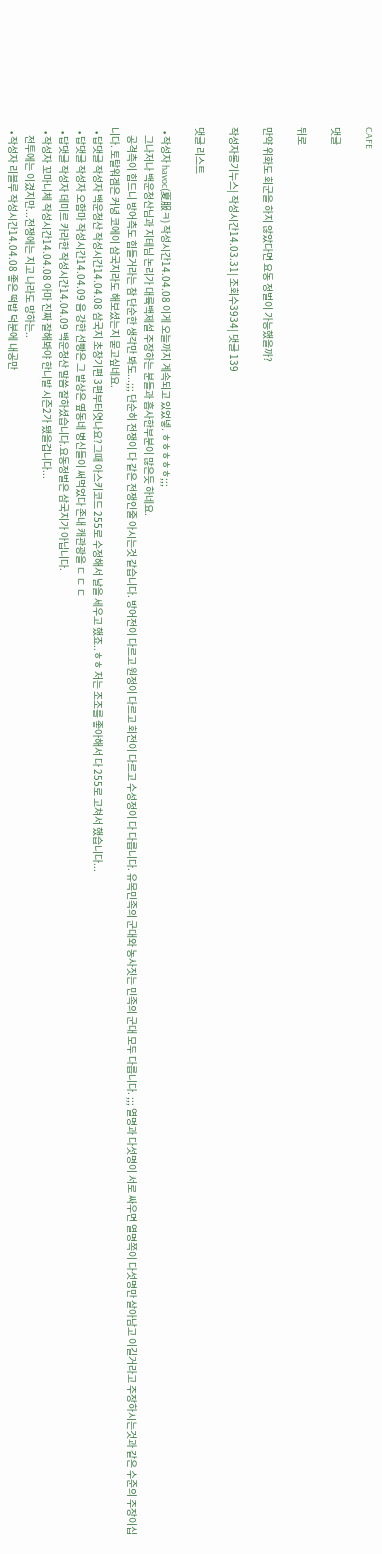CAFE

댓글

뒤로

만약 위화도 회군을 하지 않았다면 요동 정벌이 가능했을까?

작성자롱기누스| 작성시간14.03.31| 조회수3934| 댓글 139

댓글 리스트

  • 작성자 havoc(夏服ㅋ) 작성시간14.04.08 이게 오늘까지 계속되고 있었넿. ㅎㅎㅎㅎㅎ;;;
    그나저나 백운청산님과 지테님 논리가 대륙백제설 주장하는 분들과 흡사한부분이 많은듯 하네요.
    공격측이 힘드니 방어측도 힘들거라는 참 단순한 생각만 봐도...;;; 단순히 전쟁이 다 같은 전쟁인줄 아시는것 같습니다. 방어전이 다르고 원정이 다르고 회전이 다르고 수성정이 다 다릅니다. 유목민족의 군대와 농사짓는 민족의 군대 모두 다릅니다. ;;; 열명과 다섯명이 서로 싸우면 열명쪽이 다섯명만 살아남고 이길거라고 주장하시는것과 같은 수준의 주장이십니다. 토탈워겜은 커녕 코에이 삼국지라도 해보셨는지 묻고싶네요.
  • 답댓글 작성자 백운청산 작성시간14.04.08 삼국지 초창기편 3편부터엿나요?그때 아스키코드 255로 수정해서 날을 세우고 했죠..ㅎㅎ 저는 조조를 좋아해서 다 255로 고쳐서 했습니다...
  • 답댓글 작성자 오함마 작성시간14.04.09 음 강한 선빵은 그 발상은 옆동네 병신들이 써먹었다 존내 캐관광을 ㄷ ㄷ ㄷ
  • 답댓글 작성자 데미르 카라한 작성시간14.04.09 백운청산 말씀 잘하셨습니다.요동정벌은 삼국지가 아닙니다.
  • 작성자 꼬마니체 작성시간14.04.08 아마 진짜 잘해봐야 한니발 시즌2가 됐을겁니다...
    전투에는 이겼지만...전쟁에는 지고 나라도 망하는..
  • 작성자 리블루 작성시간14.04.08 좋은 떡밥 덕분에 내공만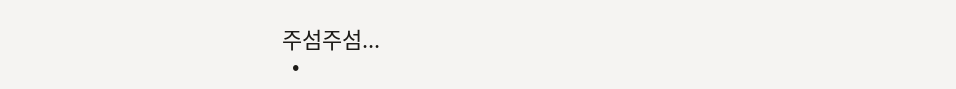주섬주섬...
  •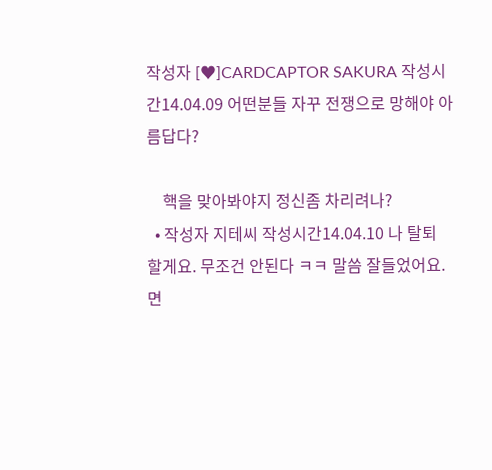작성자 [♥]CARDCAPTOR SAKURA 작성시간14.04.09 어떤분들 자꾸 전쟁으로 망해야 아름답다?

    핵을 맞아봐야지 정신좀 차리려나?
  • 작성자 지테씨 작성시간14.04.10 나 탈퇴 할게요. 무조건 안된다 ㅋㅋ 말씀 잘들었어요. 면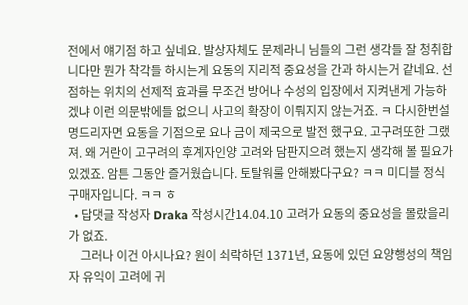전에서 얘기점 하고 싶네요. 발상자체도 문제라니 님들의 그런 생각들 잘 청취합니다만 뭔가 착각들 하시는게 요동의 지리적 중요성을 간과 하시는거 같네요. 선점하는 위치의 선제적 효과를 무조건 방어나 수성의 입장에서 지켜낸게 가능하겠냐 이런 의문밖에들 없으니 사고의 확장이 이뤄지지 않는거죠. ㅋ 다시한번설명드리자면 요동을 기점으로 요나 금이 제국으로 발전 했구요. 고구려또한 그랬져. 왜 거란이 고구려의 후계자인양 고려와 담판지으려 했는지 생각해 볼 필요가 있겠죠. 암튼 그동안 즐거웠습니다. 토탈워룰 안해봤다구요? ㅋㅋ 미디블 정식 구매자입니다. ㅋㅋ ㅎ
  • 답댓글 작성자 Draka 작성시간14.04.10 고려가 요동의 중요성을 몰랐을리가 없죠.
    그러나 이건 아시나요? 원이 쇠락하던 1371년, 요동에 있던 요양행성의 책임자 유익이 고려에 귀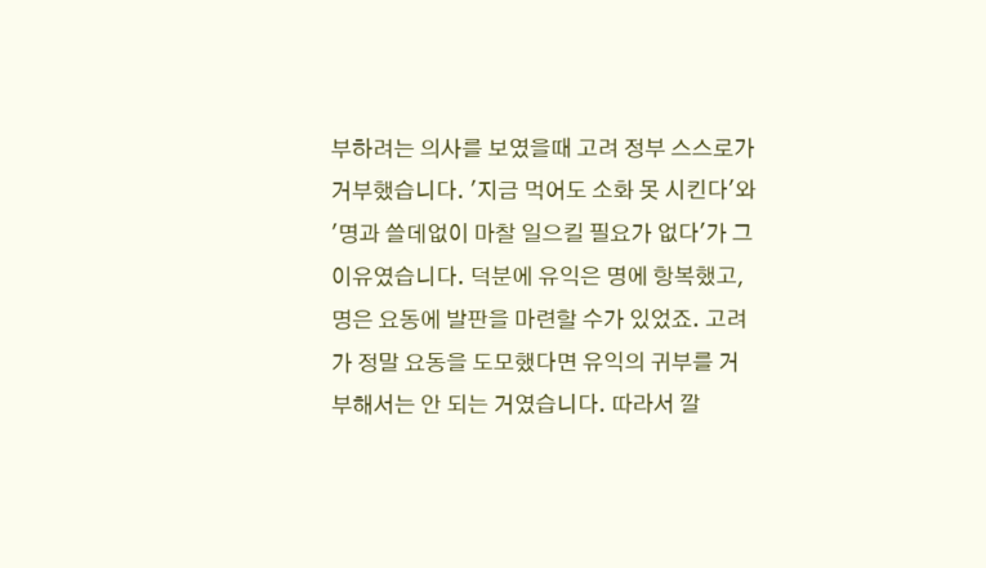부하려는 의사를 보였을때 고려 정부 스스로가 거부했습니다. '지금 먹어도 소화 못 시킨다'와 '명과 쓸데없이 마찰 일으킬 필요가 없다'가 그 이유였습니다. 덕분에 유익은 명에 항복했고, 명은 요동에 발판을 마련할 수가 있었죠. 고려가 정말 요동을 도모했다면 유익의 귀부를 거부해서는 안 되는 거였습니다. 따라서 깔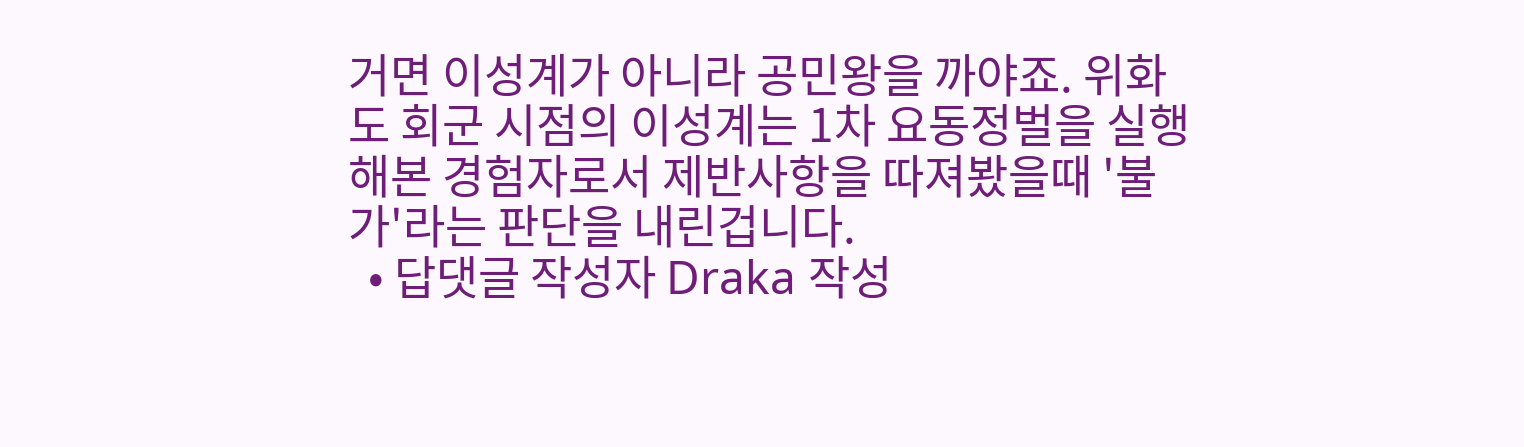거면 이성계가 아니라 공민왕을 까야죠. 위화도 회군 시점의 이성계는 1차 요동정벌을 실행해본 경험자로서 제반사항을 따져봤을때 '불가'라는 판단을 내린겁니다.
  • 답댓글 작성자 Draka 작성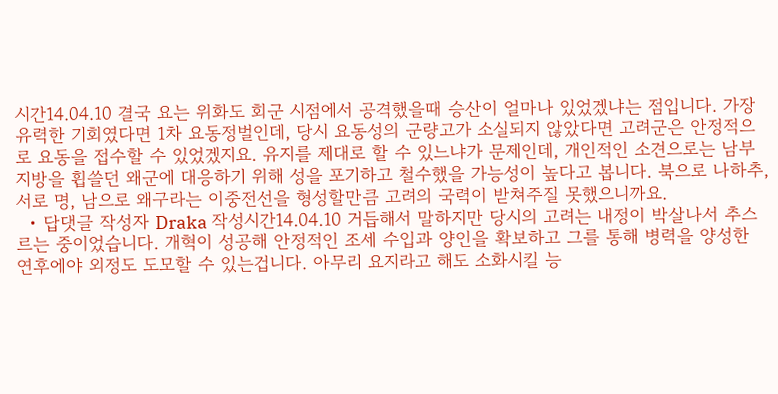시간14.04.10 결국 요는 위화도 회군 시점에서 공격했을때 승산이 얼마나 있었겠냐는 점입니다. 가장 유력한 기회였다면 1차 요동정벌인데, 당시 요동성의 군량고가 소실되지 않았다면 고려군은 안정적으로 요동을 접수할 수 있었겠지요. 유지를 제대로 할 수 있느냐가 문제인데, 개인적인 소견으로는 남부지방을 휩쓸던 왜군에 대응하기 위해 성을 포기하고 철수했을 가능성이 높다고 봅니다. 북으로 나하추, 서로 명, 남으로 왜구라는 이중전선을 형성할만큼 고려의 국력이 받쳐주질 못했으니까요.
  • 답댓글 작성자 Draka 작성시간14.04.10 거듭해서 말하지만 당시의 고려는 내정이 박살나서 추스르는 중이었습니다. 개혁이 성공해 안정적인 조세 수입과 양인을 확보하고 그를 통해 병력을 양성한 연후에야 외정도 도모할 수 있는겁니다. 아무리 요지라고 해도 소화시킬 능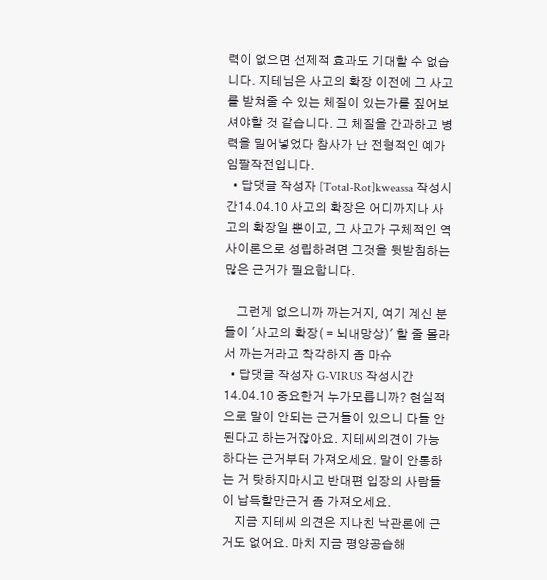력이 없으면 선제적 효과도 기대할 수 없습니다. 지테님은 사고의 확장 이전에 그 사고를 받쳐줄 수 있는 체질이 있는가를 짚어보셔야할 것 같습니다. 그 체질을 간과하고 병력을 밀어넣었다 참사가 난 전형적인 예가 임팔작전입니다.
  • 답댓글 작성자 [Total-Rot]kweassa 작성시간14.04.10 사고의 확장은 어디까지나 사고의 확장일 뿐이고, 그 사고가 구체적인 역사이론으로 성립하려면 그것을 뒷받침하는 많은 근거가 필요합니다.

    그런게 없으니까 까는거지, 여기 계신 분들이 '사고의 확장( = 뇌내망상)' 할 줄 몰라서 까는거라고 착각하지 좀 마슈
  • 답댓글 작성자 G-VIRUS 작성시간14.04.10 중요한거 누가모릅니까? 현실적으로 말이 안되는 근거들이 있으니 다들 안된다고 하는거잖아요. 지테씨의견이 가능하다는 근거부터 가져오세요. 말이 안통하는 거 탓하지마시고 반대편 입장의 사람들이 납득할만근거 좀 가져오세요.
    지금 지테씨 의견은 지나친 낙관론에 근거도 없어요. 마치 지금 평양공습해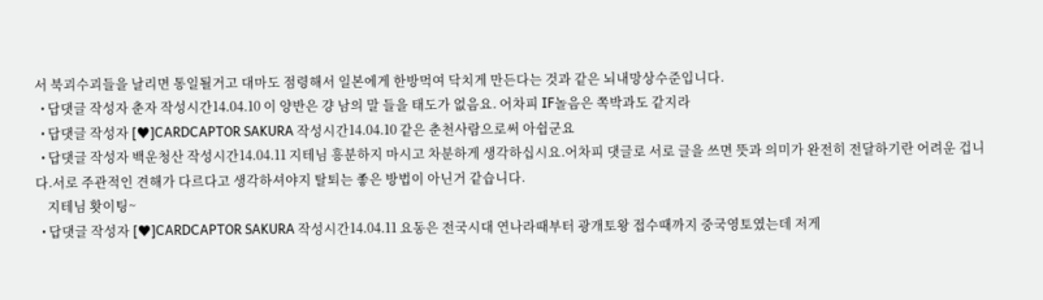서 북괴수괴들을 날리면 통일될거고 대마도 점령해서 일본에게 한방먹여 닥치게 만든다는 것과 같은 뇌내망상수준입니다.
  • 답댓글 작성자 춘자 작성시간14.04.10 이 양반은 걍 남의 말 들을 태도가 없음요. 어차피 IF놀음은 쪽박과도 같지라
  • 답댓글 작성자 [♥]CARDCAPTOR SAKURA 작성시간14.04.10 같은 춘천사람으로써 아쉽군요
  • 답댓글 작성자 백운청산 작성시간14.04.11 지테님 흥분하지 마시고 차분하게 생각하십시요.어차피 댓글로 서로 글을 쓰면 뜻과 의미가 완전히 전달하기란 어려운 겁니다.서로 주관적인 견해가 다르다고 생각하셔야지 탈퇴는 좋은 방법이 아닌거 같습니다.
    지테님 홧이팅~
  • 답댓글 작성자 [♥]CARDCAPTOR SAKURA 작성시간14.04.11 요동은 전국시대 연나라때부터 광개토왕 접수때까지 중국영토였는데 저게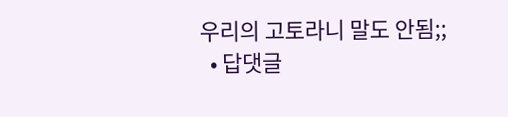우리의 고토라니 말도 안됨;;
  • 답댓글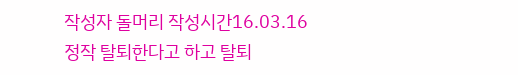작성자 돌머리 작성시간16.03.16 정작 탈퇴한다고 하고 탈퇴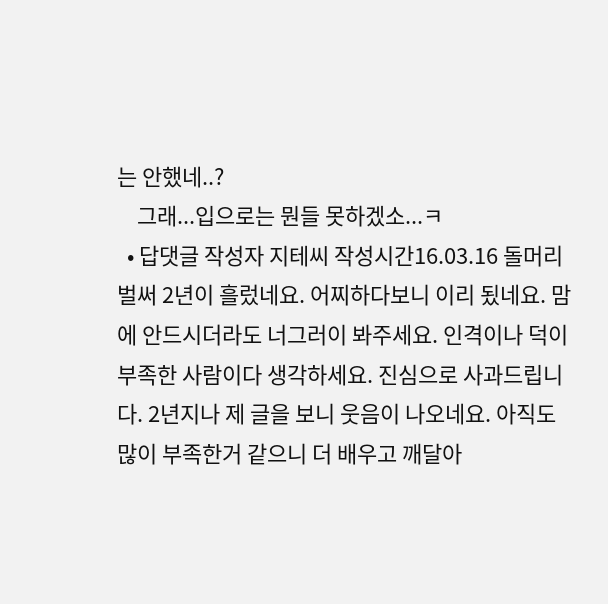는 안했네..?
    그래...입으로는 뭔들 못하겠소...ㅋ
  • 답댓글 작성자 지테씨 작성시간16.03.16 돌머리 벌써 2년이 흘렀네요. 어찌하다보니 이리 됬네요. 맘에 안드시더라도 너그러이 봐주세요. 인격이나 덕이 부족한 사람이다 생각하세요. 진심으로 사과드립니다. 2년지나 제 글을 보니 웃음이 나오네요. 아직도 많이 부족한거 같으니 더 배우고 깨달아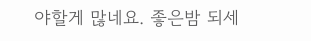야할게 많네요. 좋은밤 되세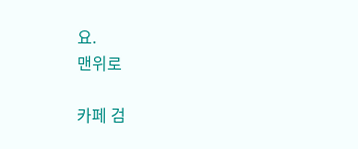요.
맨위로

카페 검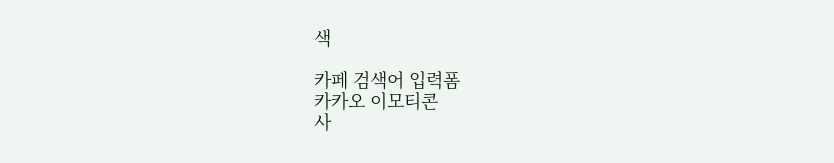색

카페 검색어 입력폼
카카오 이모티콘
사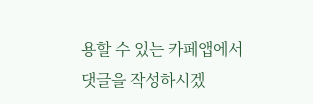용할 수 있는 카페앱에서
댓글을 작성하시겠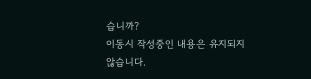습니까?
이동시 작성중인 내용은 유지되지 않습니다.